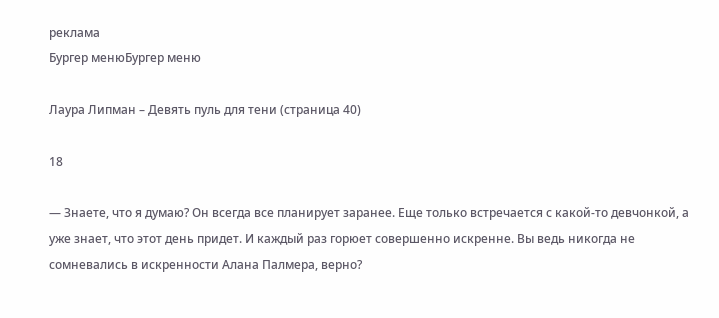реклама
Бургер менюБургер меню

Лаура Липман – Девять пуль для тени (страница 40)

18

— Знаете, что я думаю? Он всегда все планирует заранее. Еще только встречается с какой-то девчонкой, а уже знает, что этот день придет. И каждый раз горюет совершенно искренне. Вы ведь никогда не сомневались в искренности Алана Палмера, верно?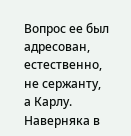Вопрос ее был адресован, естественно, не сержанту, а Карлу. Наверняка в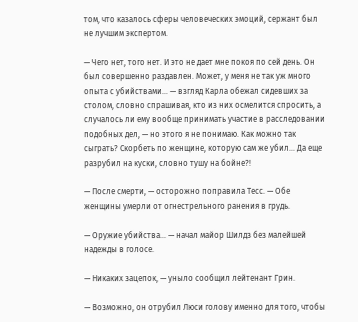том, что казалось сферы человеческих эмоций, сержант был не лучшим экспертом.

— Чего нет, того нет. И это не дает мне покоя по сей день. Он был совершенно раздавлен. Может, у меня не так уж много опыта с убийствами… — взгляд Карла обежал сидевших за столом, словно спрашивая, кто из них осмелится спросить, а случалось ли ему вообще принимать участие в расследовании подобных дел, — но этого я не понимаю. Как можно так сыграть? Скорбеть по женщине, которую сам же убил… Да еще разрубил на куски, словно тушу на бойне?!

— После смерти, — осторожно поправила Тесс. — Обе женщины умерли от огнестрельного ранения в грудь.

— Оружие убийства… — начал майор Шилдз без малейшей надежды в голосе.

— Никаких зацепок, — уныло сообщил лейтенант Грин.

— Возможно, он отрубил Люси голову именно для того, чтобы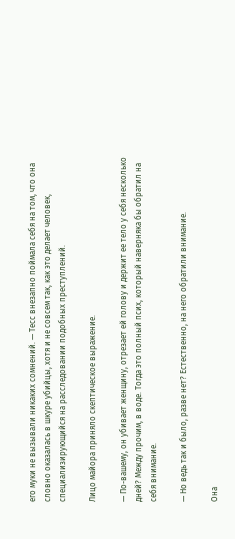его муки не вызывали никаких сомнений. — Тесс внезапно поймала себя на том, что она словно оказалась в шкуре убийцы, хотя и не совсем так, как это делает человек, специализирующийся на расследовании подобных преступлений.

Лицо майора приняло скептическое выражение.

— По-вашему, он убивает женщину, отрезает ей голову и держит ее тело у себя несколько дней? Между прочим, в воде. Тогда это полный псих, который наверняка бы обратил на себя внимание.

— Но ведь так и было, разве нет? Естественно, на него обратили внимание.

Она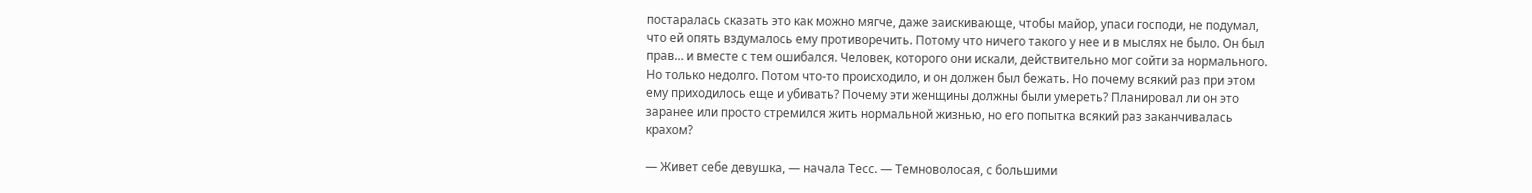постаралась сказать это как можно мягче, даже заискивающе, чтобы майор, упаси господи, не подумал, что ей опять вздумалось ему противоречить. Потому что ничего такого у нее и в мыслях не было. Он был прав… и вместе с тем ошибался. Человек, которого они искали, действительно мог сойти за нормального. Но только недолго. Потом что-то происходило, и он должен был бежать. Но почему всякий раз при этом ему приходилось еще и убивать? Почему эти женщины должны были умереть? Планировал ли он это заранее или просто стремился жить нормальной жизнью, но его попытка всякий раз заканчивалась крахом?

— Живет себе девушка, — начала Тесс. — Темноволосая, с большими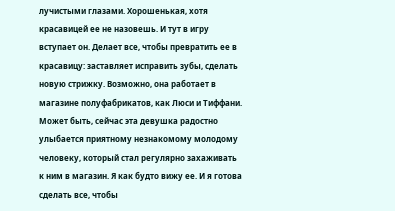лучистыми глазами. Хорошенькая, хотя красавицей ее не назовешь. И тут в игру вступает он. Делает все, чтобы превратить ее в красавицу: заставляет исправить зубы, сделать новую стрижку. Возможно, она работает в магазине полуфабрикатов, как Люси и Тиффани. Может быть, сейчас эта девушка радостно улыбается приятному незнакомому молодому человеку, который стал регулярно захаживать к ним в магазин. Я как будто вижу ее. И я готова сделать все, чтобы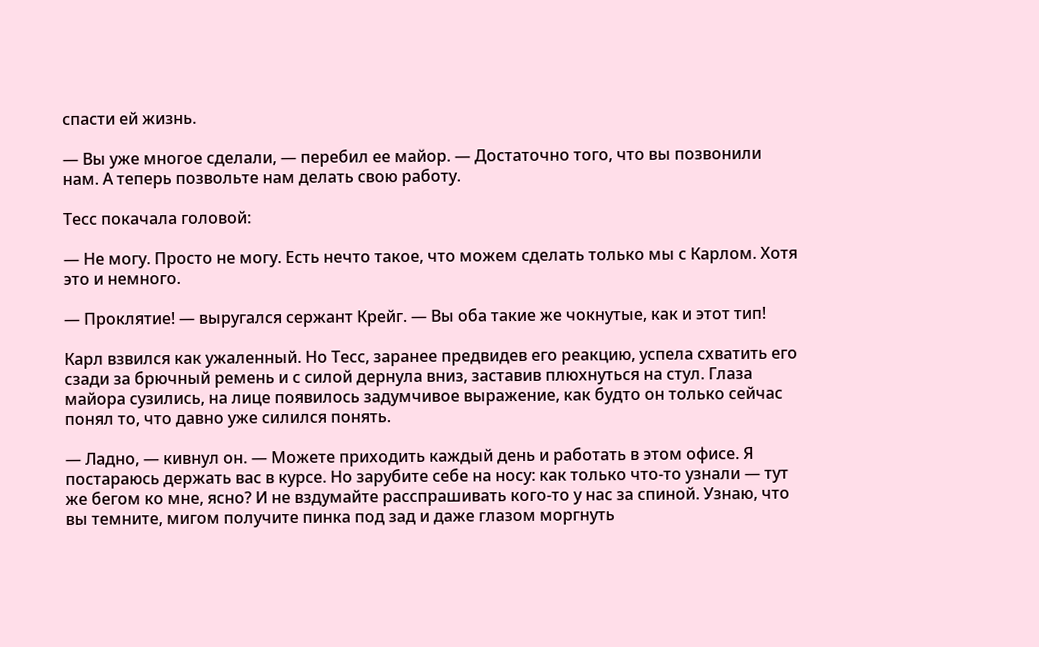спасти ей жизнь.

— Вы уже многое сделали, — перебил ее майор. — Достаточно того, что вы позвонили нам. А теперь позвольте нам делать свою работу.

Тесс покачала головой:

— Не могу. Просто не могу. Есть нечто такое, что можем сделать только мы с Карлом. Хотя это и немного.

— Проклятие! — выругался сержант Крейг. — Вы оба такие же чокнутые, как и этот тип!

Карл взвился как ужаленный. Но Тесс, заранее предвидев его реакцию, успела схватить его сзади за брючный ремень и с силой дернула вниз, заставив плюхнуться на стул. Глаза майора сузились, на лице появилось задумчивое выражение, как будто он только сейчас понял то, что давно уже силился понять.

— Ладно, — кивнул он. — Можете приходить каждый день и работать в этом офисе. Я постараюсь держать вас в курсе. Но зарубите себе на носу: как только что-то узнали — тут же бегом ко мне, ясно? И не вздумайте расспрашивать кого-то у нас за спиной. Узнаю, что вы темните, мигом получите пинка под зад и даже глазом моргнуть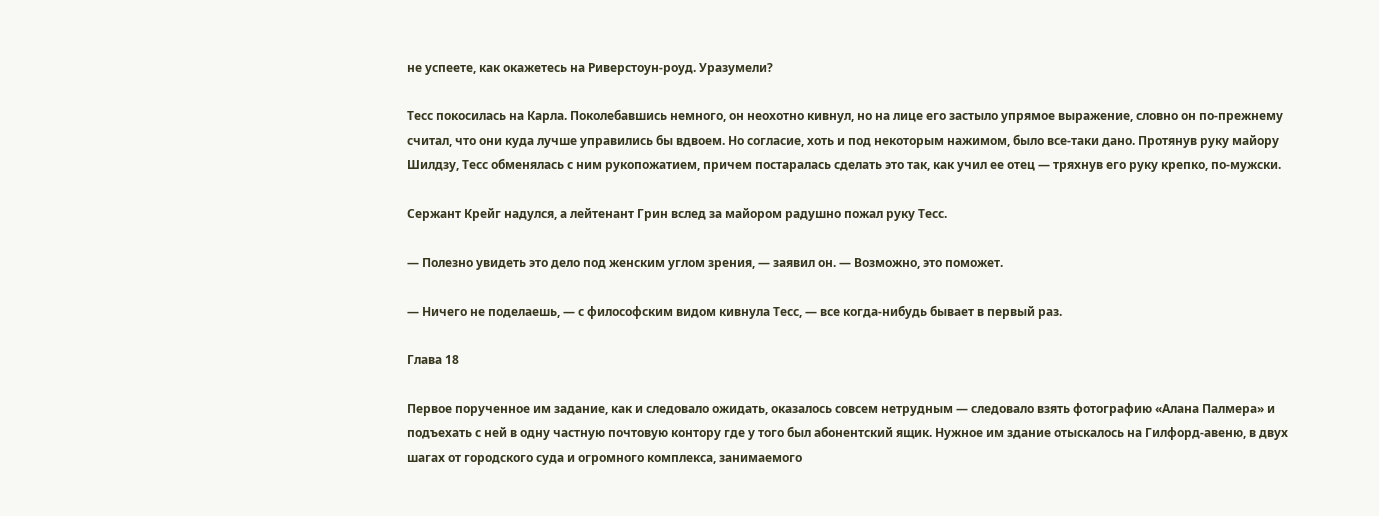не успеете, как окажетесь на Риверстоун-роуд. Уразумели?

Тесс покосилась на Карла. Поколебавшись немного, он неохотно кивнул, но на лице его застыло упрямое выражение, словно он по-прежнему считал, что они куда лучше управились бы вдвоем. Но согласие, хоть и под некоторым нажимом, было все-таки дано. Протянув руку майору Шилдзу, Тесс обменялась с ним рукопожатием, причем постаралась сделать это так, как учил ее отец — тряхнув его руку крепко, по-мужски.

Сержант Крейг надулся, а лейтенант Грин вслед за майором радушно пожал руку Тесс.

— Полезно увидеть это дело под женским углом зрения, — заявил он. — Возможно, это поможет.

— Ничего не поделаешь, — с философским видом кивнула Тесс, — все когда-нибудь бывает в первый раз.

Глава 18

Первое порученное им задание, как и следовало ожидать, оказалось совсем нетрудным — следовало взять фотографию «Алана Палмера» и подъехать с ней в одну частную почтовую контору где у того был абонентский ящик. Нужное им здание отыскалось на Гилфорд-авеню, в двух шагах от городского суда и огромного комплекса, занимаемого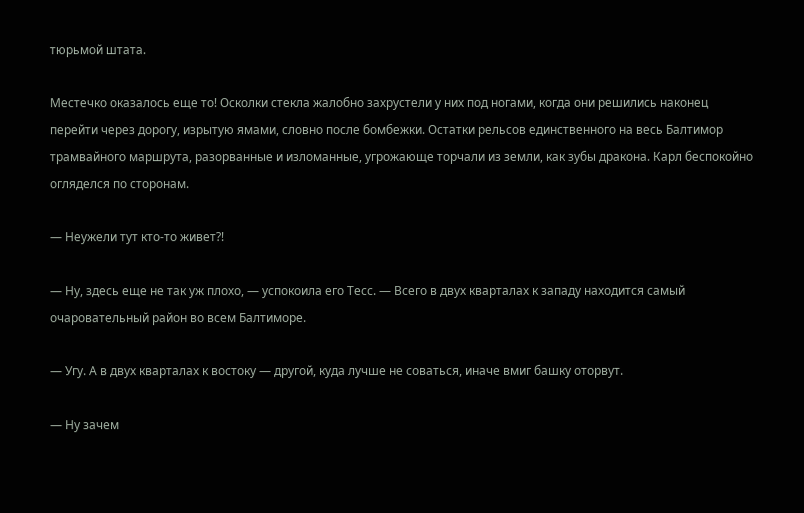тюрьмой штата.

Местечко оказалось еще то! Осколки стекла жалобно захрустели у них под ногами, когда они решились наконец перейти через дорогу, изрытую ямами, словно после бомбежки. Остатки рельсов единственного на весь Балтимор трамвайного маршрута, разорванные и изломанные, угрожающе торчали из земли, как зубы дракона. Карл беспокойно огляделся по сторонам.

— Неужели тут кто-то живет?!

— Ну, здесь еще не так уж плохо, — успокоила его Тесс. — Всего в двух кварталах к западу находится самый очаровательный район во всем Балтиморе.

— Угу. А в двух кварталах к востоку — другой, куда лучше не соваться, иначе вмиг башку оторвут.

— Ну зачем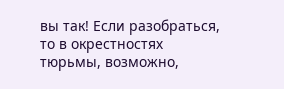вы так! Если разобраться, то в окрестностях тюрьмы, возможно,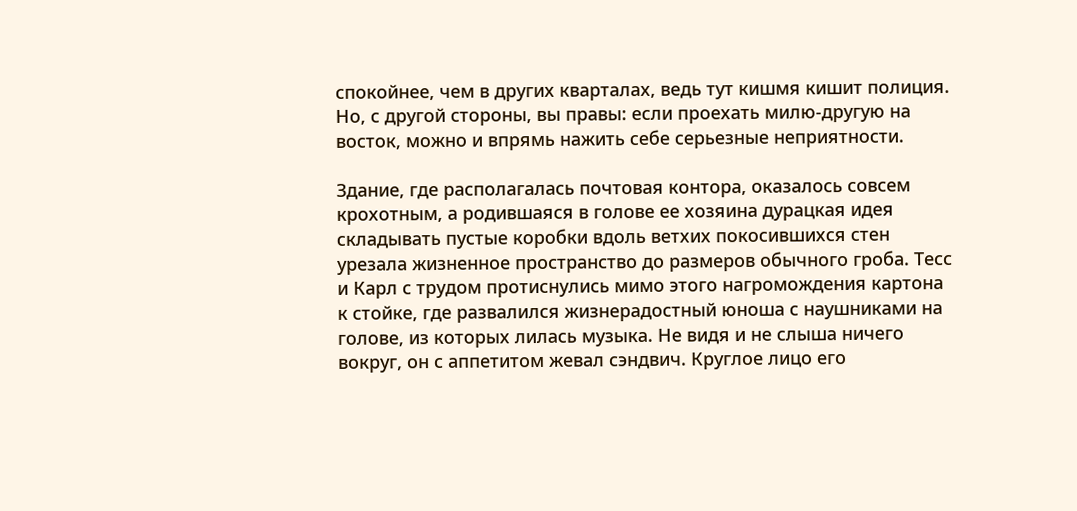спокойнее, чем в других кварталах, ведь тут кишмя кишит полиция. Но, с другой стороны, вы правы: если проехать милю-другую на восток, можно и впрямь нажить себе серьезные неприятности.

Здание, где располагалась почтовая контора, оказалось совсем крохотным, а родившаяся в голове ее хозяина дурацкая идея складывать пустые коробки вдоль ветхих покосившихся стен урезала жизненное пространство до размеров обычного гроба. Тесс и Карл с трудом протиснулись мимо этого нагромождения картона к стойке, где развалился жизнерадостный юноша с наушниками на голове, из которых лилась музыка. Не видя и не слыша ничего вокруг, он с аппетитом жевал сэндвич. Круглое лицо его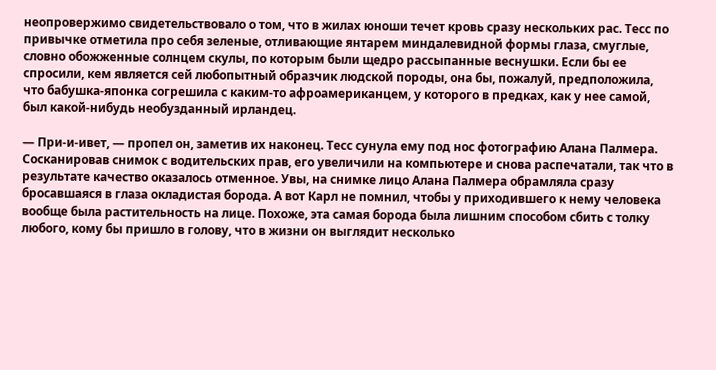неопровержимо свидетельствовало о том, что в жилах юноши течет кровь сразу нескольких рас. Тесс по привычке отметила про себя зеленые, отливающие янтарем миндалевидной формы глаза, смуглые, словно обожженные солнцем скулы, по которым были щедро рассыпанные веснушки. Если бы ее спросили, кем является сей любопытный образчик людской породы, она бы, пожалуй, предположила, что бабушка-японка согрешила с каким-то афроамериканцем, у которого в предках, как у нее самой, был какой-нибудь необузданный ирландец.

— При-и-ивет, — пропел он, заметив их наконец. Тесс сунула ему под нос фотографию Алана Палмера. Сосканировав снимок с водительских прав, его увеличили на компьютере и снова распечатали, так что в результате качество оказалось отменное. Увы, на снимке лицо Алана Палмера обрамляла сразу бросавшаяся в глаза окладистая борода. А вот Карл не помнил, чтобы у приходившего к нему человека вообще была растительность на лице. Похоже, эта самая борода была лишним способом сбить с толку любого, кому бы пришло в голову, что в жизни он выглядит несколько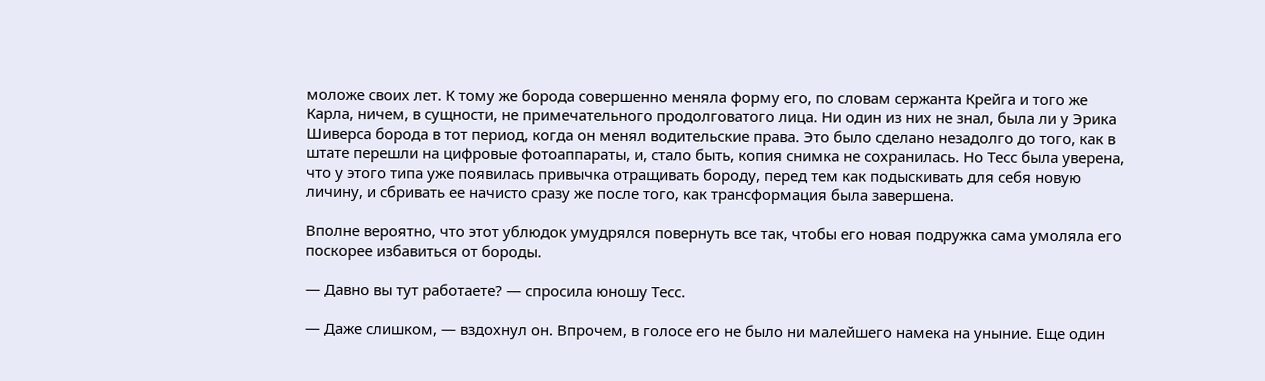моложе своих лет. К тому же борода совершенно меняла форму его, по словам сержанта Крейга и того же Карла, ничем, в сущности, не примечательного продолговатого лица. Ни один из них не знал, была ли у Эрика Шиверса борода в тот период, когда он менял водительские права. Это было сделано незадолго до того, как в штате перешли на цифровые фотоаппараты, и, стало быть, копия снимка не сохранилась. Но Тесс была уверена, что у этого типа уже появилась привычка отращивать бороду, перед тем как подыскивать для себя новую личину, и сбривать ее начисто сразу же после того, как трансформация была завершена.

Вполне вероятно, что этот ублюдок умудрялся повернуть все так, чтобы его новая подружка сама умоляла его поскорее избавиться от бороды.

— Давно вы тут работаете? — спросила юношу Тесс.

— Даже слишком, — вздохнул он. Впрочем, в голосе его не было ни малейшего намека на уныние. Еще один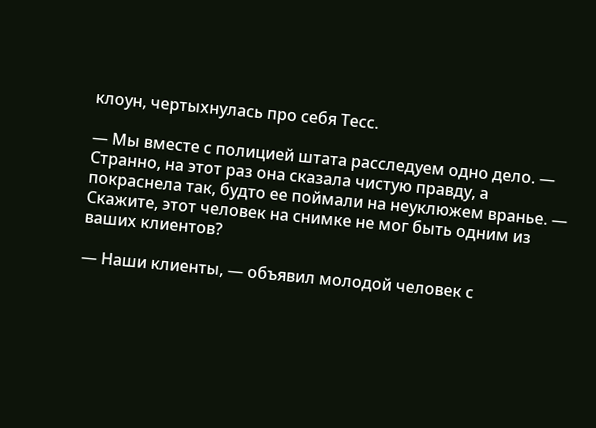клоун, чертыхнулась про себя Тесс.

— Мы вместе с полицией штата расследуем одно дело. — Странно, на этот раз она сказала чистую правду, а покраснела так, будто ее поймали на неуклюжем вранье. — Скажите, этот человек на снимке не мог быть одним из ваших клиентов?

— Наши клиенты, — объявил молодой человек с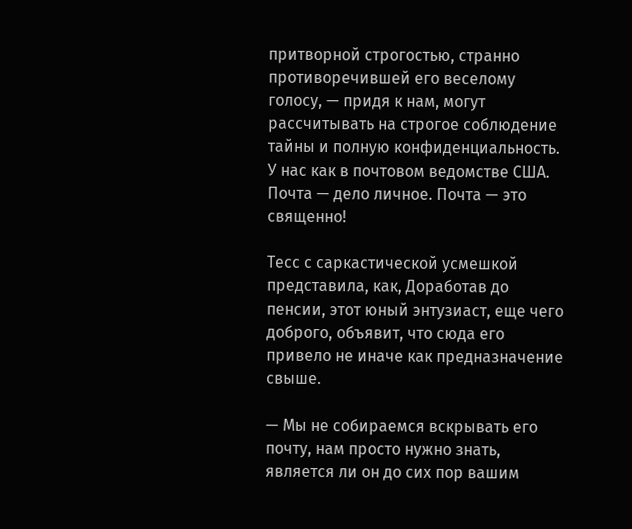притворной строгостью, странно противоречившей его веселому голосу, — придя к нам, могут рассчитывать на строгое соблюдение тайны и полную конфиденциальность. У нас как в почтовом ведомстве США. Почта — дело личное. Почта — это священно!

Тесс с саркастической усмешкой представила, как, Доработав до пенсии, этот юный энтузиаст, еще чего доброго, объявит, что сюда его привело не иначе как предназначение свыше.

— Мы не собираемся вскрывать его почту, нам просто нужно знать, является ли он до сих пор вашим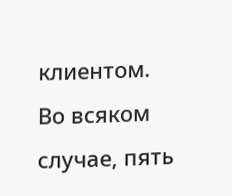клиентом. Во всяком случае, пять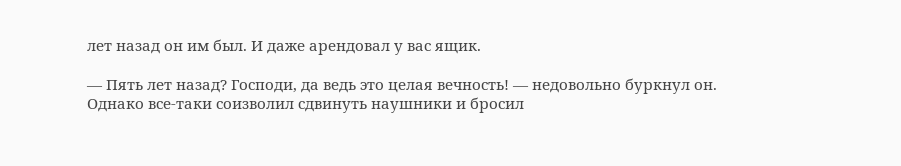лет назад он им был. И даже арендовал у вас ящик.

— Пять лет назад? Господи, да ведь это целая вечность! — недовольно буркнул он. Однако все-таки соизволил сдвинуть наушники и бросил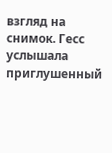взгляд на снимок. Гесс услышала приглушенный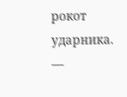рокот ударника. —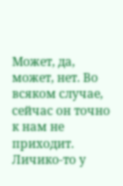Может, да, может, нет. Во всяком случае, сейчас он точно к нам не приходит. Личико-то у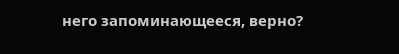него запоминающееся, верно?